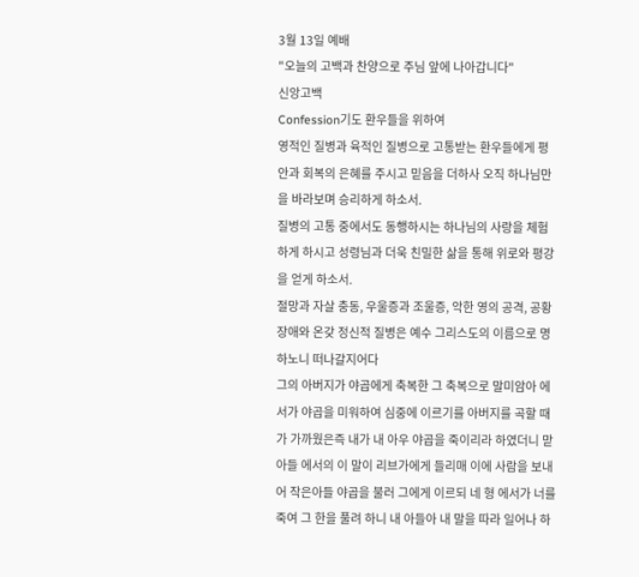3월 13일 예배
"오늘의 고백과 찬양으로 주님 앞에 나아갑니다"
신앙고백
Confession기도 환우들을 위하여
영적인 질병과 육적인 질병으로 고통받는 환우들에게 평안과 회복의 은혜를 주시고 믿음을 더하사 오직 하나님만을 바라보며 승리하게 하소서.
질병의 고통 중에서도 동행하시는 하나님의 사랑을 체험하게 하시고 성령님과 더욱 친밀한 삶을 통해 위로와 평강을 얻게 하소서.
절망과 자살 충동, 우울증과 조울증, 악한 영의 공격, 공황장애와 온갖 정신적 질병은 예수 그리스도의 이름으로 명하노니 떠나갈지어다
그의 아버지가 야곱에게 축복한 그 축복으로 말미암아 에서가 야곱을 미워하여 심중에 이르기를 아버지를 곡할 때가 가까웠은즉 내가 내 아우 야곱을 죽이리라 하였더니 맏아들 에서의 이 말이 리브가에게 들리매 이에 사람을 보내어 작은아들 야곱을 불러 그에게 이르되 네 형 에서가 너를 죽여 그 한을 풀려 하니 내 아들아 내 말을 따라 일어나 하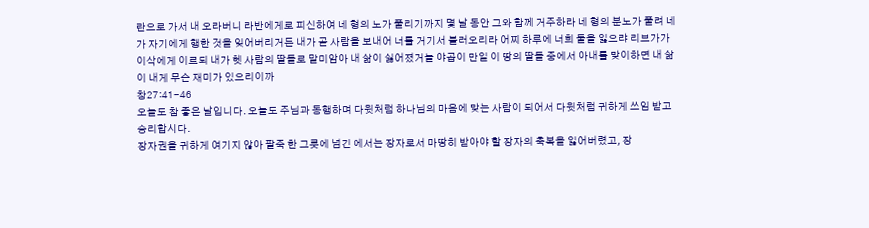란으로 가서 내 오라버니 라반에게로 피신하여 네 형의 노가 풀리기까지 몇 날 동안 그와 함께 거주하라 네 형의 분노가 풀려 네가 자기에게 행한 것을 잊어버리거든 내가 곧 사람을 보내어 너를 거기서 불러오리라 어찌 하루에 너희 둘을 잃으랴 리브가가 이삭에게 이르되 내가 헷 사람의 딸들로 말미암아 내 삶이 싫어졌거늘 야곱이 만일 이 땅의 딸들 중에서 아내를 맞이하면 내 삶이 내게 무슨 재미가 있으리이까
창27:41-46
오늘도 참 좋은 날입니다. 오늘도 주님과 동행하며 다윗처럼 하나님의 마음에 맞는 사람이 되어서 다윗처럼 귀하게 쓰임 받고 승리합시다.
장자권을 귀하게 여기지 않아 팥죽 한 그릇에 넘긴 에서는 장자로서 마땅히 받아야 할 장자의 축복을 잃어버렸고, 장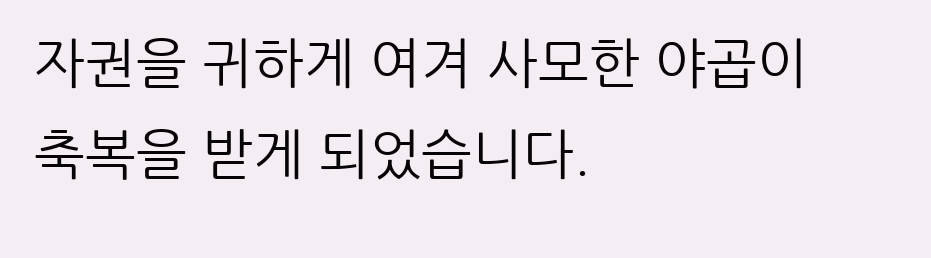자권을 귀하게 여겨 사모한 야곱이 축복을 받게 되었습니다.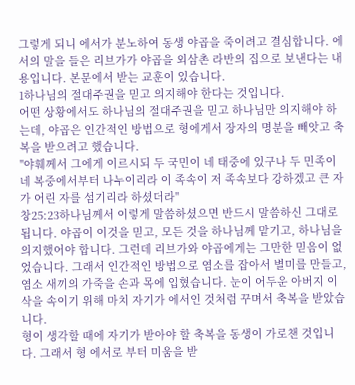그렇게 되니 에서가 분노하여 동생 야곱을 죽이려고 결심합니다. 에서의 말을 들은 리브가가 야곱을 외삼촌 라반의 집으로 보낸다는 내용입니다. 본문에서 받는 교훈이 있습니다.
1하나님의 절대주권을 믿고 의지해야 한다는 것입니다.
어떤 상황에서도 하나님의 절대주권을 믿고 하나님만 의지해야 하는데, 야곱은 인간적인 방법으로 형에게서 장자의 명분을 빼앗고 축복을 받으려고 했습니다.
"야훼께서 그에게 이르시되 두 국민이 네 태중에 있구나 두 민족이 네 복중에서부터 나누이리라 이 족속이 저 족속보다 강하겠고 큰 자가 어린 자를 섬기리라 하셨더라"
창25:23하나님께서 이렇게 말씀하셨으면 반드시 말씀하신 그대로 됩니다. 야곱이 이것을 믿고, 모든 것을 하나님께 맡기고, 하나님을 의지했어야 합니다. 그런데 리브가와 야곱에게는 그만한 믿음이 없었습니다. 그래서 인간적인 방법으로 염소를 잡아서 별미를 만들고, 염소 새끼의 가죽을 손과 목에 입혔습니다. 눈이 어두운 아버지 이삭을 속이기 위해 마치 자기가 에서인 것처럼 꾸며서 축복을 받았습니다.
형이 생각할 때에 자기가 받아야 할 축복을 동생이 가로챈 것입니다. 그래서 형 에서로 부터 미움을 받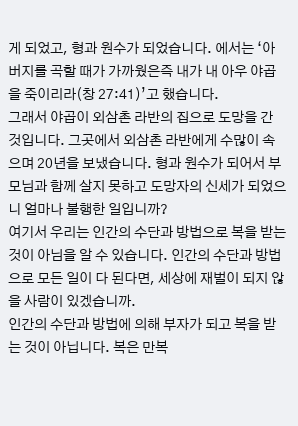게 되었고, 형과 원수가 되었습니다. 에서는 ‘아버지를 곡할 때가 가까웠은즉 내가 내 아우 야곱을 죽이리라(창 27:41)’고 했습니다.
그래서 야곱이 외삼촌 라반의 집으로 도망을 간 것입니다. 그곳에서 외삼촌 라반에게 수많이 속으며 20년을 보냈습니다. 형과 원수가 되어서 부모님과 함께 살지 못하고 도망자의 신세가 되었으니 얼마나 불행한 일입니까?
여기서 우리는 인간의 수단과 방법으로 복을 받는 것이 아님을 알 수 있습니다. 인간의 수단과 방법으로 모든 일이 다 된다면, 세상에 재벌이 되지 않을 사람이 있겠습니까.
인간의 수단과 방법에 의해 부자가 되고 복을 받는 것이 아닙니다. 복은 만복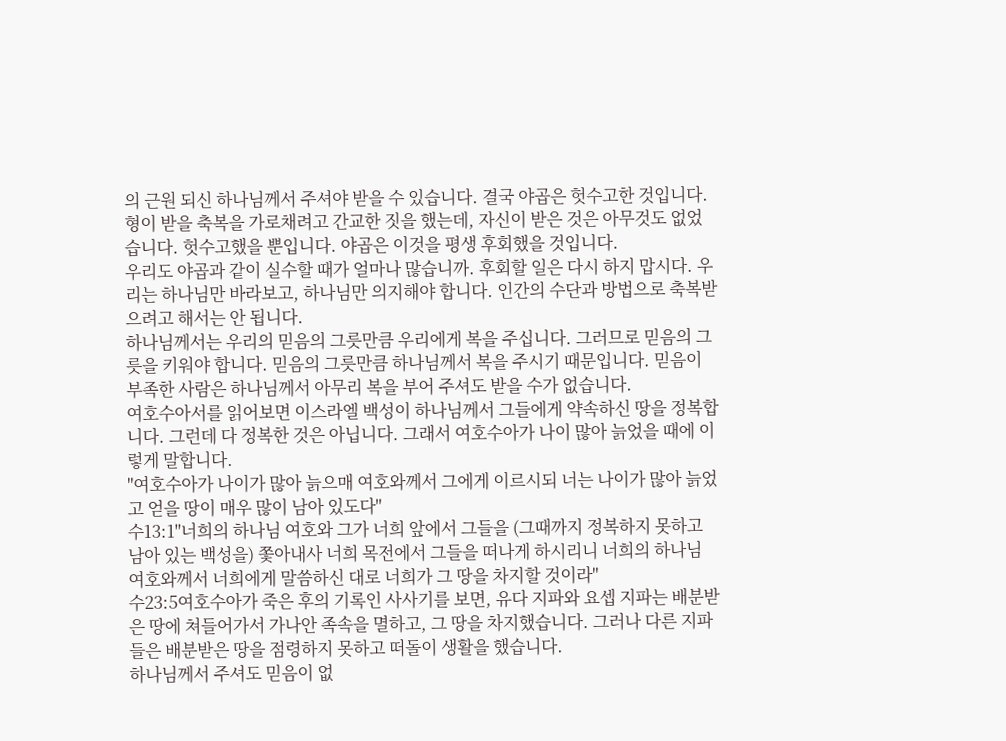의 근원 되신 하나님께서 주셔야 받을 수 있습니다. 결국 야곱은 헛수고한 것입니다. 형이 받을 축복을 가로채려고 간교한 짓을 했는데, 자신이 받은 것은 아무것도 없었습니다. 헛수고했을 뿐입니다. 야곱은 이것을 평생 후회했을 것입니다.
우리도 야곱과 같이 실수할 때가 얼마나 많습니까. 후회할 일은 다시 하지 맙시다. 우리는 하나님만 바라보고, 하나님만 의지해야 합니다. 인간의 수단과 방법으로 축복받으려고 해서는 안 됩니다.
하나님께서는 우리의 믿음의 그릇만큼 우리에게 복을 주십니다. 그러므로 믿음의 그릇을 키워야 합니다. 믿음의 그릇만큼 하나님께서 복을 주시기 때문입니다. 믿음이 부족한 사람은 하나님께서 아무리 복을 부어 주셔도 받을 수가 없습니다.
여호수아서를 읽어보면 이스라엘 백성이 하나님께서 그들에게 약속하신 땅을 정복합니다. 그런데 다 정복한 것은 아닙니다. 그래서 여호수아가 나이 많아 늙었을 때에 이렇게 말합니다.
"여호수아가 나이가 많아 늙으매 여호와께서 그에게 이르시되 너는 나이가 많아 늙었고 얻을 땅이 매우 많이 남아 있도다"
수13:1"너희의 하나님 여호와 그가 너희 앞에서 그들을 (그때까지 정복하지 못하고 남아 있는 백성을) 쫓아내사 너희 목전에서 그들을 떠나게 하시리니 너희의 하나님 여호와께서 너희에게 말씀하신 대로 너희가 그 땅을 차지할 것이라"
수23:5여호수아가 죽은 후의 기록인 사사기를 보면, 유다 지파와 요셉 지파는 배분받은 땅에 쳐들어가서 가나안 족속을 멸하고, 그 땅을 차지했습니다. 그러나 다른 지파들은 배분받은 땅을 점령하지 못하고 떠돌이 생활을 했습니다.
하나님께서 주셔도 믿음이 없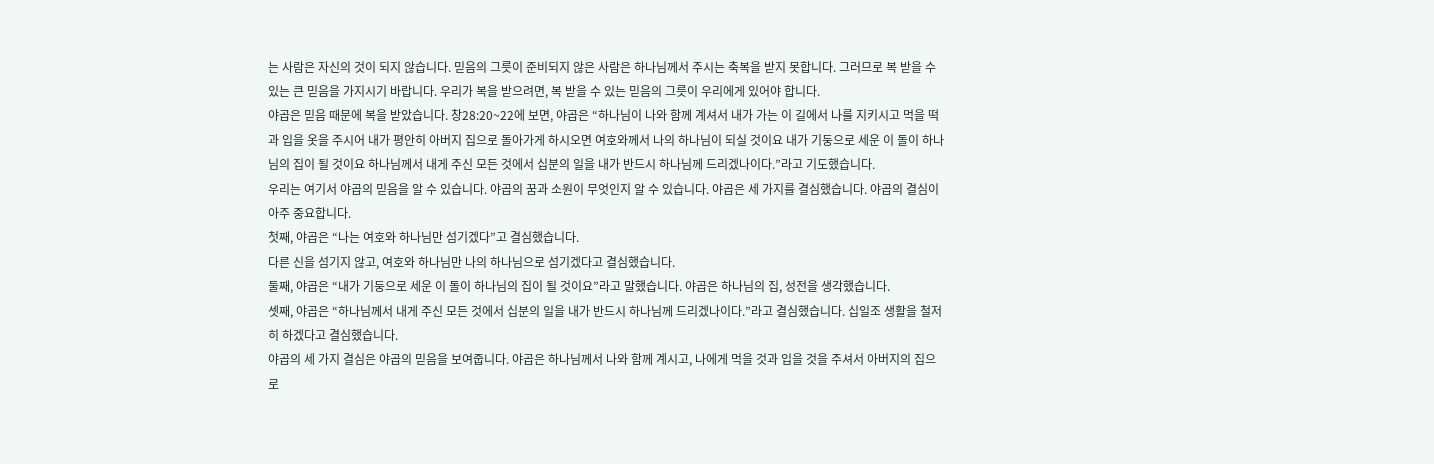는 사람은 자신의 것이 되지 않습니다. 믿음의 그릇이 준비되지 않은 사람은 하나님께서 주시는 축복을 받지 못합니다. 그러므로 복 받을 수 있는 큰 믿음을 가지시기 바랍니다. 우리가 복을 받으려면, 복 받을 수 있는 믿음의 그릇이 우리에게 있어야 합니다.
야곱은 믿음 때문에 복을 받았습니다. 창28:20~22에 보면, 야곱은 “하나님이 나와 함께 계셔서 내가 가는 이 길에서 나를 지키시고 먹을 떡과 입을 옷을 주시어 내가 평안히 아버지 집으로 돌아가게 하시오면 여호와께서 나의 하나님이 되실 것이요 내가 기둥으로 세운 이 돌이 하나님의 집이 될 것이요 하나님께서 내게 주신 모든 것에서 십분의 일을 내가 반드시 하나님께 드리겠나이다.”라고 기도했습니다.
우리는 여기서 야곱의 믿음을 알 수 있습니다. 야곱의 꿈과 소원이 무엇인지 알 수 있습니다. 야곱은 세 가지를 결심했습니다. 야곱의 결심이 아주 중요합니다.
첫째, 야곱은 “나는 여호와 하나님만 섬기겠다”고 결심했습니다.
다른 신을 섬기지 않고, 여호와 하나님만 나의 하나님으로 섬기겠다고 결심했습니다.
둘째, 야곱은 “내가 기둥으로 세운 이 돌이 하나님의 집이 될 것이요”라고 말했습니다. 야곱은 하나님의 집, 성전을 생각했습니다.
셋째, 야곱은 “하나님께서 내게 주신 모든 것에서 십분의 일을 내가 반드시 하나님께 드리겠나이다.”라고 결심했습니다. 십일조 생활을 철저히 하겠다고 결심했습니다.
야곱의 세 가지 결심은 야곱의 믿음을 보여줍니다. 야곱은 하나님께서 나와 함께 계시고, 나에게 먹을 것과 입을 것을 주셔서 아버지의 집으로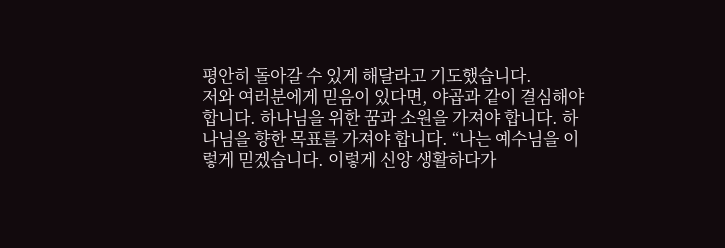평안히 돌아갈 수 있게 해달라고 기도했습니다.
저와 여러분에게 믿음이 있다면, 야곱과 같이 결심해야 합니다. 하나님을 위한 꿈과 소원을 가져야 합니다. 하나님을 향한 목표를 가져야 합니다. “나는 예수님을 이렇게 믿겠습니다. 이렇게 신앙 생활하다가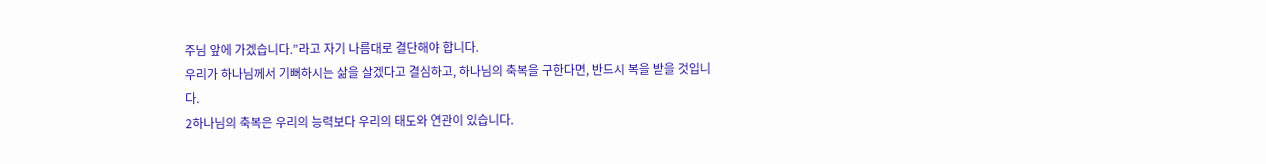주님 앞에 가겠습니다.”라고 자기 나름대로 결단해야 합니다.
우리가 하나님께서 기뻐하시는 삶을 살겠다고 결심하고, 하나님의 축복을 구한다면, 반드시 복을 받을 것입니다.
2하나님의 축복은 우리의 능력보다 우리의 태도와 연관이 있습니다.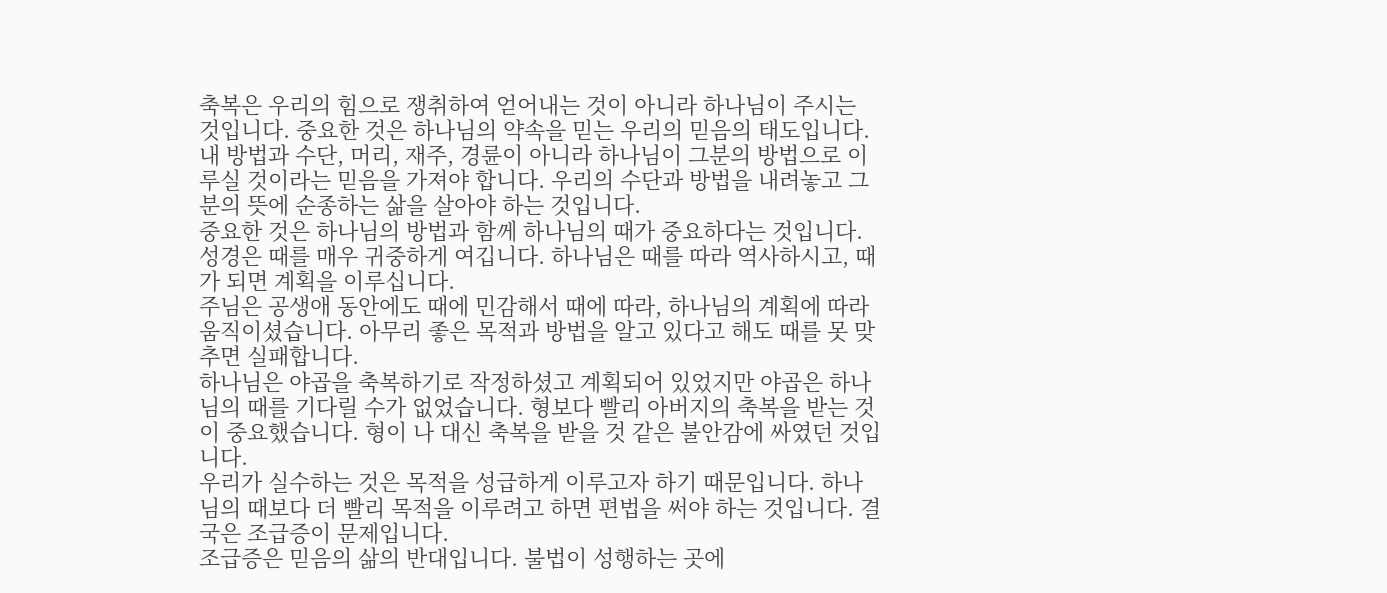축복은 우리의 힘으로 쟁취하여 얻어내는 것이 아니라 하나님이 주시는 것입니다. 중요한 것은 하나님의 약속을 믿는 우리의 믿음의 태도입니다. 내 방법과 수단, 머리, 재주, 경륜이 아니라 하나님이 그분의 방법으로 이루실 것이라는 믿음을 가져야 합니다. 우리의 수단과 방법을 내려놓고 그분의 뜻에 순종하는 삶을 살아야 하는 것입니다.
중요한 것은 하나님의 방법과 함께 하나님의 때가 중요하다는 것입니다. 성경은 때를 매우 귀중하게 여깁니다. 하나님은 때를 따라 역사하시고, 때가 되면 계획을 이루십니다.
주님은 공생애 동안에도 때에 민감해서 때에 따라, 하나님의 계획에 따라 움직이셨습니다. 아무리 좋은 목적과 방법을 알고 있다고 해도 때를 못 맞추면 실패합니다.
하나님은 야곱을 축복하기로 작정하셨고 계획되어 있었지만 야곱은 하나님의 때를 기다릴 수가 없었습니다. 형보다 빨리 아버지의 축복을 받는 것이 중요했습니다. 형이 나 대신 축복을 받을 것 같은 불안감에 싸였던 것입니다.
우리가 실수하는 것은 목적을 성급하게 이루고자 하기 때문입니다. 하나님의 때보다 더 빨리 목적을 이루려고 하면 편법을 써야 하는 것입니다. 결국은 조급증이 문제입니다.
조급증은 믿음의 삶의 반대입니다. 불법이 성행하는 곳에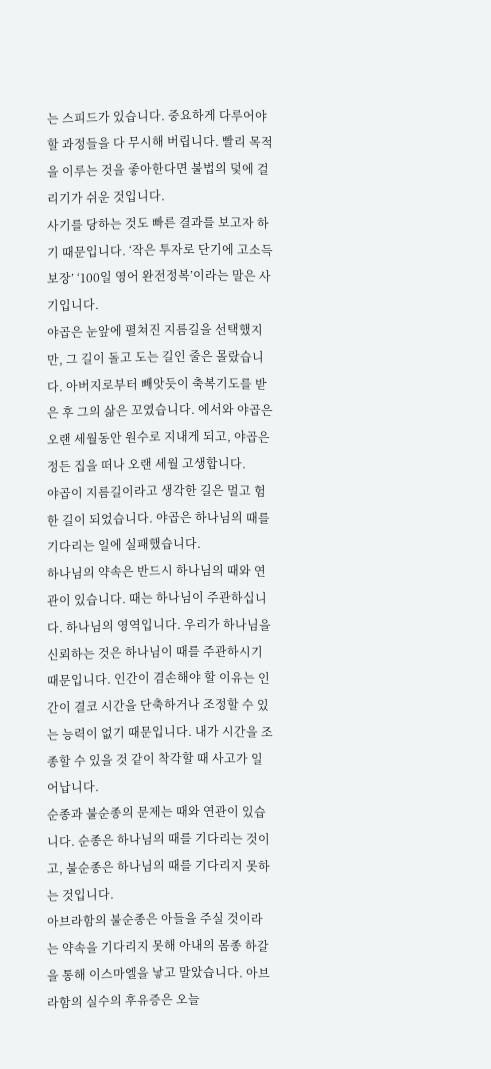는 스피드가 있습니다. 중요하게 다루어야 할 과정들을 다 무시해 버립니다. 빨리 목적을 이루는 것을 좋아한다면 불법의 덫에 걸리기가 쉬운 것입니다.
사기를 당하는 것도 빠른 결과를 보고자 하기 때문입니다. ‘작은 투자로 단기에 고소득 보장’ ‘100일 영어 완전정복’이라는 말은 사기입니다.
야곱은 눈앞에 펼쳐진 지름길을 선택했지만, 그 길이 돌고 도는 길인 줄은 몰랐습니다. 아버지로부터 빼앗듯이 축복기도를 받은 후 그의 삶은 꼬였습니다. 에서와 야곱은 오랜 세월동안 원수로 지내게 되고, 야곱은 정든 집을 떠나 오랜 세월 고생합니다.
야곱이 지름길이라고 생각한 길은 멀고 험한 길이 되었습니다. 야곱은 하나님의 때를 기다리는 일에 실패했습니다.
하나님의 약속은 반드시 하나님의 때와 연관이 있습니다. 때는 하나님이 주관하십니다. 하나님의 영역입니다. 우리가 하나님을 신뢰하는 것은 하나님이 때를 주관하시기 때문입니다. 인간이 겸손해야 할 이유는 인간이 결코 시간을 단축하거나 조정할 수 있는 능력이 없기 때문입니다. 내가 시간을 조종할 수 있을 것 같이 착각할 때 사고가 일어납니다.
순종과 불순종의 문제는 때와 연관이 있습니다. 순종은 하나님의 때를 기다리는 것이고, 불순종은 하나님의 때를 기다리지 못하는 것입니다.
아브라함의 불순종은 아들을 주실 것이라는 약속을 기다리지 못해 아내의 몸종 하갈을 통해 이스마엘을 낳고 말았습니다. 아브라함의 실수의 후유증은 오늘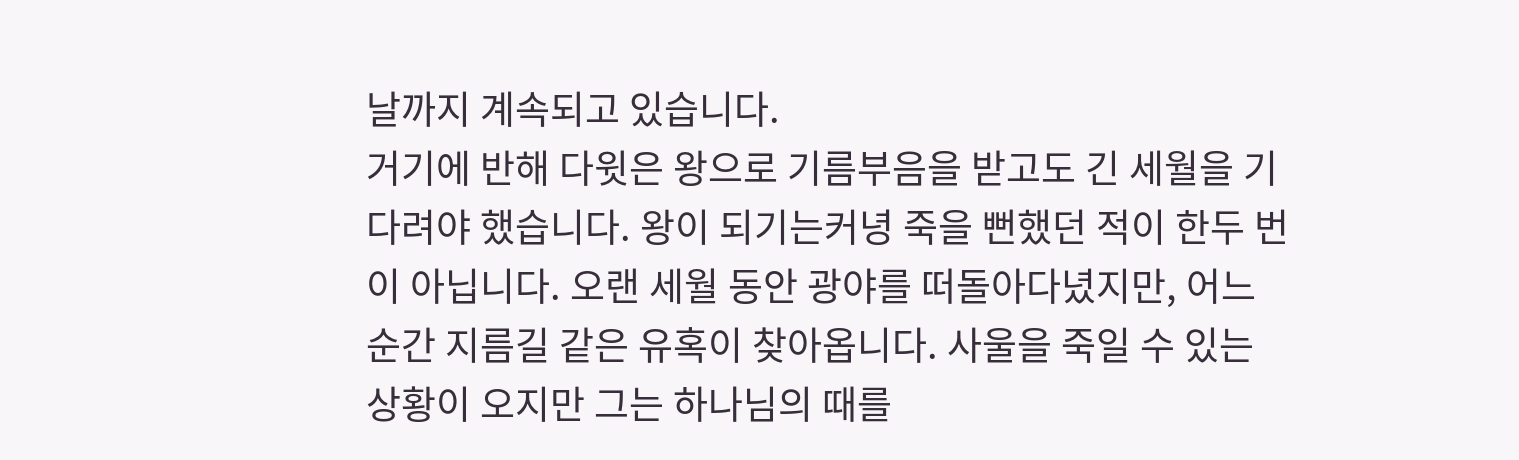날까지 계속되고 있습니다.
거기에 반해 다윗은 왕으로 기름부음을 받고도 긴 세월을 기다려야 했습니다. 왕이 되기는커녕 죽을 뻔했던 적이 한두 번이 아닙니다. 오랜 세월 동안 광야를 떠돌아다녔지만, 어느 순간 지름길 같은 유혹이 찾아옵니다. 사울을 죽일 수 있는 상황이 오지만 그는 하나님의 때를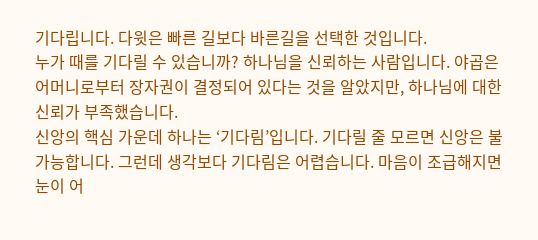기다립니다. 다윗은 빠른 길보다 바른길을 선택한 것입니다.
누가 때를 기다릴 수 있습니까? 하나님을 신뢰하는 사람입니다. 야곱은 어머니로부터 장자권이 결정되어 있다는 것을 알았지만, 하나님에 대한 신뢰가 부족했습니다.
신앙의 핵심 가운데 하나는 ‘기다림’입니다. 기다릴 줄 모르면 신앙은 불가능합니다. 그런데 생각보다 기다림은 어렵습니다. 마음이 조급해지면 눈이 어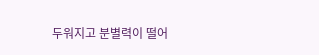두워지고 분별력이 떨어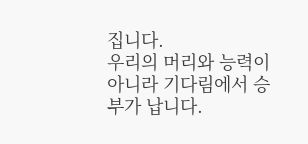집니다.
우리의 머리와 능력이 아니라 기다림에서 승부가 납니다.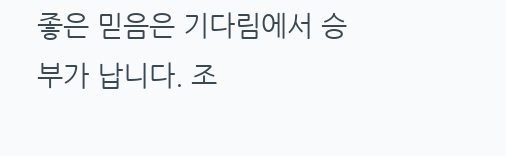좋은 믿음은 기다림에서 승부가 납니다. 조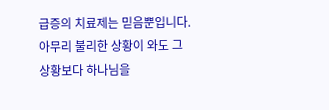급증의 치료제는 믿음뿐입니다. 아무리 불리한 상황이 와도 그 상황보다 하나님을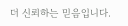더 신뢰하는 믿음입니다.